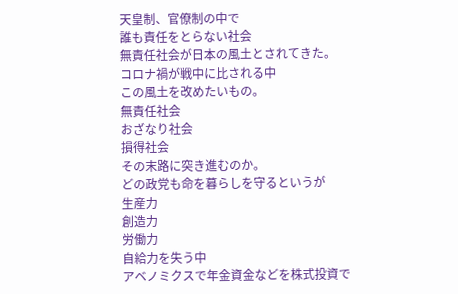天皇制、官僚制の中で
誰も責任をとらない社会
無責任社会が日本の風土とされてきた。
コロナ禍が戦中に比される中
この風土を改めたいもの。
無責任社会
おざなり社会
損得社会
その末路に突き進むのか。
どの政党も命を暮らしを守るというが
生産力
創造力
労働力
自給力を失う中
アベノミクスで年金資金などを株式投資で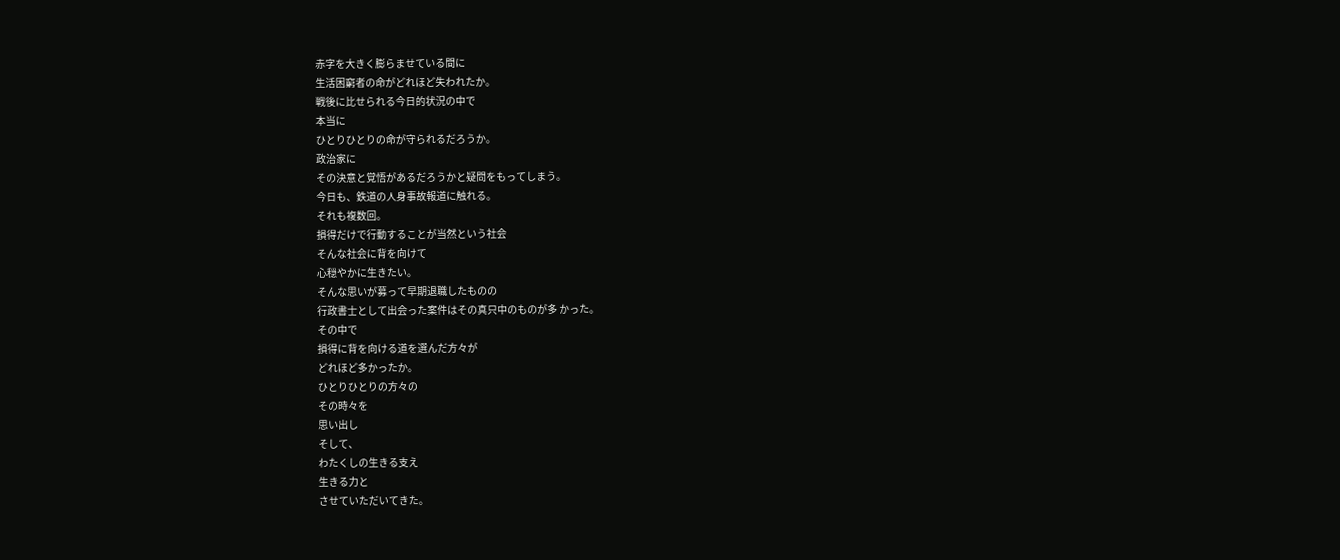赤字を大きく膨らませている間に
生活困窮者の命がどれほど失われたか。
戦後に比せられる今日的状況の中で
本当に
ひとりひとりの命が守られるだろうか。
政治家に
その決意と覚悟があるだろうかと疑問をもってしまう。
今日も、鉄道の人身事故報道に触れる。
それも複数回。
損得だけで行動することが当然という社会
そんな社会に背を向けて
心穏やかに生きたい。
そんな思いが募って早期退職したものの
行政書士として出会った案件はその真只中のものが多 かった。
その中で
損得に背を向ける道を選んだ方々が
どれほど多かったか。
ひとりひとりの方々の
その時々を
思い出し
そして、
わたくしの生きる支え
生きる力と
させていただいてきた。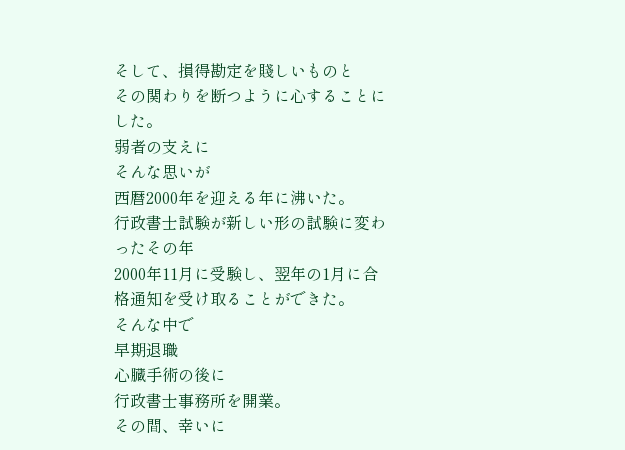そして、損得勘定を賤しいものと
その関わりを断つように心することにした。
弱者の支えに
そんな思いが
西暦2000年を迎える年に沸いた。
行政書士試験が新しい形の試験に変わったその年
2000年11月に受験し、翌年の1月に合格通知を受け取ることができた。
そんな中で
早期退職
心臓手術の後に
行政書士事務所を開業。
その間、幸いに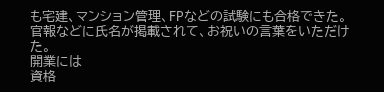も宅建、マンション管理、FPなどの試験にも合格できた。
官報などに氏名が掲載されて、お祝いの言葉をいただけた。
開業には
資格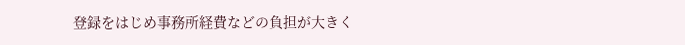登録をはじめ事務所経費などの負担が大きく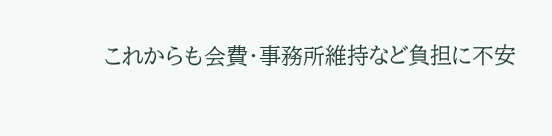これからも会費・事務所維持など負担に不安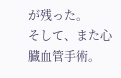が残った。
そして、また心臓血管手術。